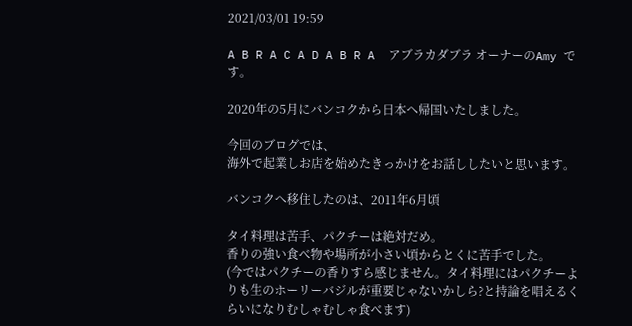2021/03/01 19:59

A B R A C A D A B R A  アブラカダブラ オーナーのAmy です。

2020年の5月にバンコクから日本へ帰国いたしました。

今回のブログでは、
海外で起業しお店を始めたきっかけをお話ししたいと思います。

バンコクへ移住したのは、2011年6月頃

タイ料理は苦手、パクチーは絶対だめ。
香りの強い食べ物や場所が小さい頃からとくに苦手でした。
(今ではパクチーの香りすら感じません。タイ料理にはパクチーよりも生のホーリーバジルが重要じゃないかしら?と持論を唱えるくらいになりむしゃむしゃ食べます)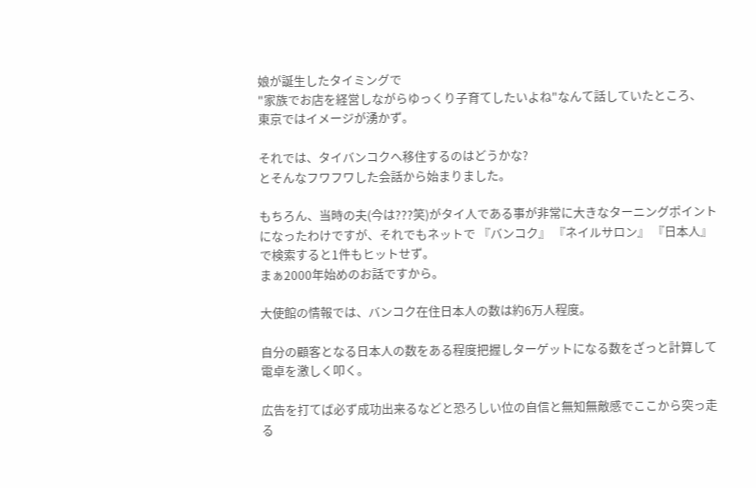娘が誕生したタイミングで
"家族でお店を経営しながらゆっくり子育てしたいよね"なんて話していたところ、
東京ではイメージが湧かず。

それでは、タイバンコクへ移住するのはどうかな?
とそんなフワフワした会話から始まりました。

もちろん、当時の夫(今は???笑)がタイ人である事が非常に大きなターニングポイントになったわけですが、それでもネットで 『バンコク』 『ネイルサロン』 『日本人』で検索すると1件もヒットせず。
まぁ2000年始めのお話ですから。

大使館の情報では、バンコク在住日本人の数は約6万人程度。

自分の顧客となる日本人の数をある程度把握しターゲットになる数をざっと計算して
電卓を激しく叩く。

広告を打てば必ず成功出来るなどと恐ろしい位の自信と無知無敵感でここから突っ走る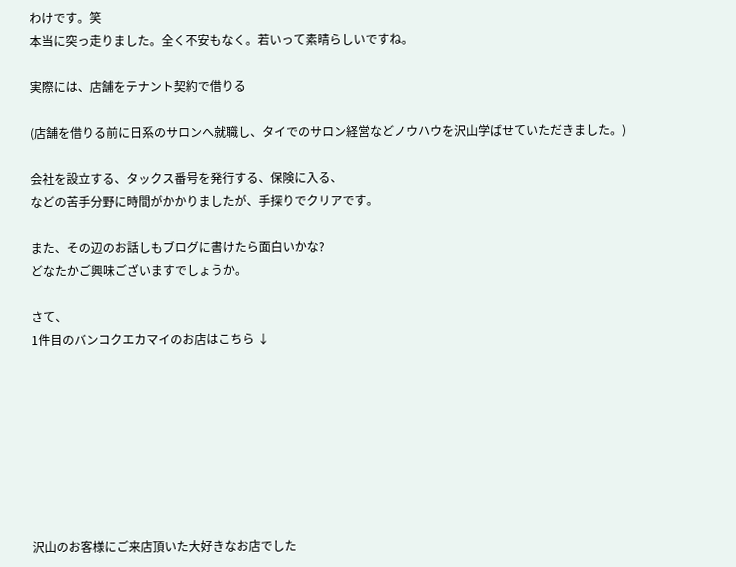わけです。笑
本当に突っ走りました。全く不安もなく。若いって素晴らしいですね。

実際には、店舗をテナント契約で借りる

(店舗を借りる前に日系のサロンへ就職し、タイでのサロン経営などノウハウを沢山学ばせていただきました。)

会社を設立する、タックス番号を発行する、保険に入る、
などの苦手分野に時間がかかりましたが、手探りでクリアです。

また、その辺のお話しもブログに書けたら面白いかな?
どなたかご興味ございますでしょうか。

さて、
1件目のバンコクエカマイのお店はこちら ↓








沢山のお客様にご来店頂いた大好きなお店でした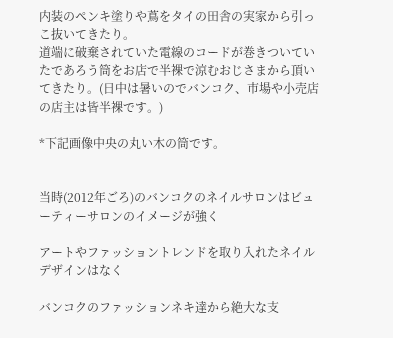内装のペンキ塗りや蔦をタイの田舎の実家から引っこ抜いてきたり。
道端に破棄されていた電線のコードが巻きついていたであろう筒をお店で半裸で涼むおじさまから頂いてきたり。(日中は暑いのでバンコク、市場や小売店の店主は皆半裸です。)

*下記画像中央の丸い木の筒です。


当時(2012年ごろ)のバンコクのネイルサロンはビューティーサロンのイメージが強く

アートやファッショントレンドを取り入れたネイルデザインはなく

バンコクのファッションネキ達から絶大な支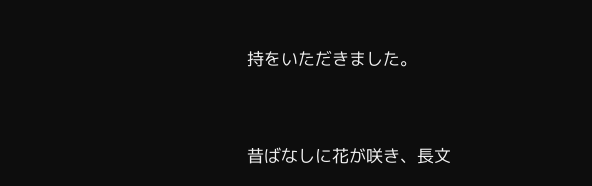持をいただきました。


昔ばなしに花が咲き、長文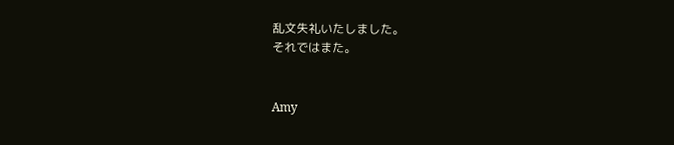乱文失礼いたしました。
それではまた。


Amy